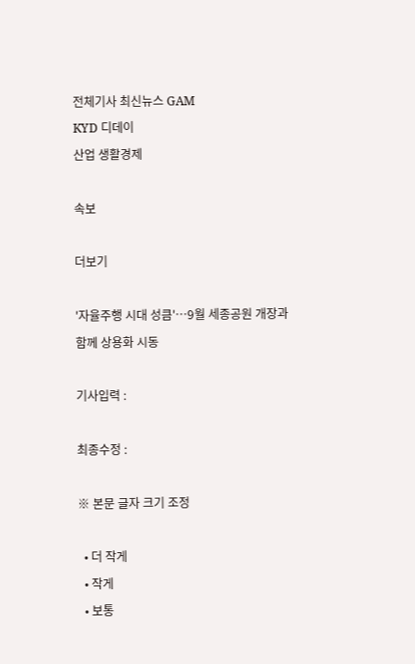전체기사 최신뉴스 GAM
KYD 디데이
산업 생활경제

속보

더보기

'자율주행 시대 성큼'…9월 세종공원 개장과 함께 상용화 시동

기사입력 :

최종수정 :

※ 본문 글자 크기 조정

  • 더 작게
  • 작게
  • 보통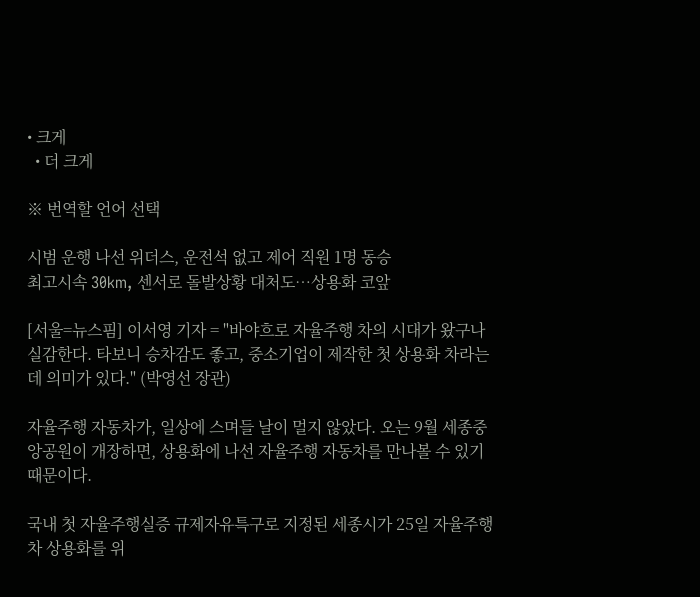• 크게
  • 더 크게

※ 번역할 언어 선택

시범 운행 나선 위더스, 운전석 없고 제어 직원 1명 동승
최고시속 30km, 센서로 돌발상황 대처도…상용화 코앞

[서울=뉴스핌] 이서영 기자 = "바야흐로 자율주행 차의 시대가 왔구나 실감한다. 타보니 승차감도 좋고, 중소기업이 제작한 첫 상용화 차라는데 의미가 있다." (박영선 장관)

자율주행 자동차가, 일상에 스며들 날이 멀지 않았다. 오는 9월 세종중앙공원이 개장하면, 상용화에 나선 자율주행 자동차를 만나볼 수 있기 때문이다.

국내 첫 자율주행실증 규제자유특구로 지정된 세종시가 25일 자율주행차 상용화를 위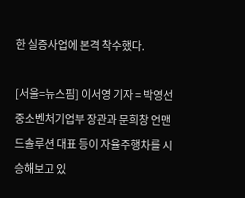한 실증사업에 본격 착수했다.

[서울=뉴스핌] 이서영 기자 = 박영선 중소벤처기업부 장관과 문희창 언맨드솔루션 대표 등이 자율주행차를 시승해보고 있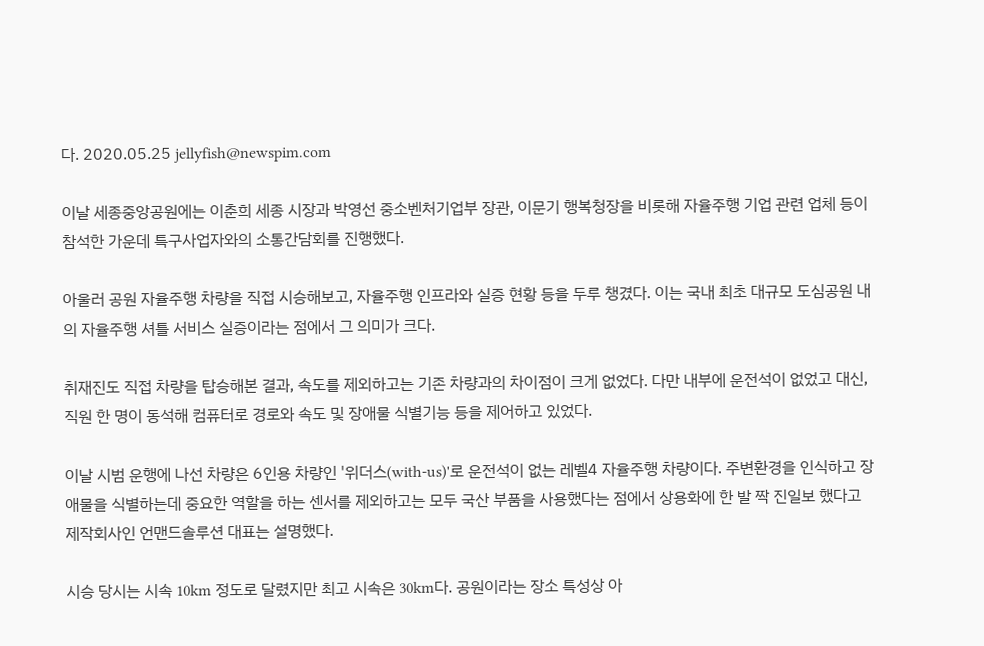다. 2020.05.25 jellyfish@newspim.com

이날 세종중앙공원에는 이춘희 세종 시장과 박영선 중소벤처기업부 장관, 이문기 행복청장을 비롯해 자율주행 기업 관련 업체 등이 참석한 가운데 특구사업자와의 소통간담회를 진행했다.

아울러 공원 자율주행 차량을 직접 시승해보고, 자율주행 인프라와 실증 현황 등을 두루 챙겼다. 이는 국내 최초 대규모 도심공원 내의 자율주행 셔틀 서비스 실증이라는 점에서 그 의미가 크다.

취재진도 직접 차량을 탑승해본 결과, 속도를 제외하고는 기존 차량과의 차이점이 크게 없었다. 다만 내부에 운전석이 없었고 대신, 직원 한 명이 동석해 컴퓨터로 경로와 속도 및 장애물 식별기능 등을 제어하고 있었다.

이날 시범 운행에 나선 차량은 6인용 차량인 '위더스(with-us)'로 운전석이 없는 레벨4 자율주행 차량이다. 주변환경을 인식하고 장애물을 식별하는데 중요한 역할을 하는 센서를 제외하고는 모두 국산 부품을 사용했다는 점에서 상용화에 한 발 짝 진일보 했다고 제작회사인 언맨드솔루션 대표는 설명했다.

시승 당시는 시속 10km 정도로 달렸지만 최고 시속은 30km다. 공원이라는 장소 특성상 아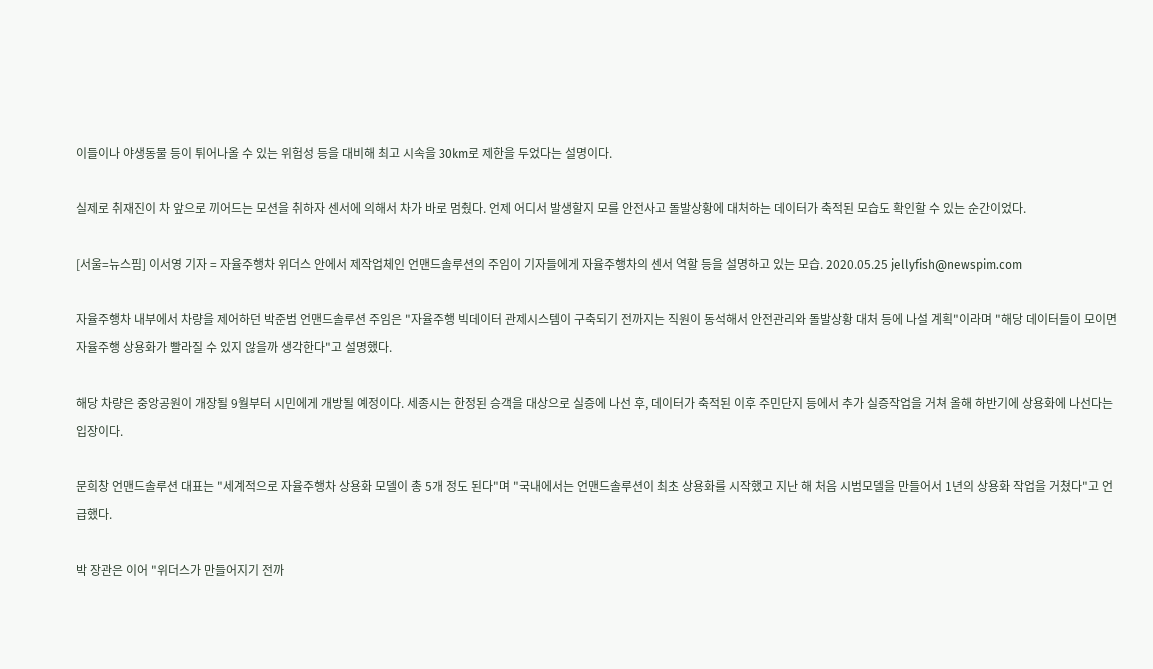이들이나 야생동물 등이 튀어나올 수 있는 위험성 등을 대비해 최고 시속을 30km로 제한을 두었다는 설명이다.

실제로 취재진이 차 앞으로 끼어드는 모션을 취하자 센서에 의해서 차가 바로 멈췄다. 언제 어디서 발생할지 모를 안전사고 돌발상황에 대처하는 데이터가 축적된 모습도 확인할 수 있는 순간이었다.

[서울=뉴스핌] 이서영 기자 = 자율주행차 위더스 안에서 제작업체인 언맨드솔루션의 주임이 기자들에게 자율주행차의 센서 역할 등을 설명하고 있는 모습. 2020.05.25 jellyfish@newspim.com

자율주행차 내부에서 차량을 제어하던 박준범 언맨드솔루션 주임은 "자율주행 빅데이터 관제시스템이 구축되기 전까지는 직원이 동석해서 안전관리와 돌발상황 대처 등에 나설 계획"이라며 "해당 데이터들이 모이면 자율주행 상용화가 빨라질 수 있지 않을까 생각한다"고 설명했다.

해당 차량은 중앙공원이 개장될 9월부터 시민에게 개방될 예정이다. 세종시는 한정된 승객을 대상으로 실증에 나선 후, 데이터가 축적된 이후 주민단지 등에서 추가 실증작업을 거쳐 올해 하반기에 상용화에 나선다는 입장이다.

문희창 언맨드솔루션 대표는 "세계적으로 자율주행차 상용화 모델이 총 5개 정도 된다"며 "국내에서는 언맨드솔루션이 최초 상용화를 시작했고 지난 해 처음 시범모델을 만들어서 1년의 상용화 작업을 거쳤다"고 언급했다.

박 장관은 이어 "위더스가 만들어지기 전까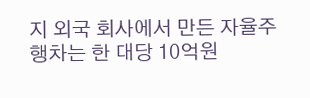지 외국 회사에서 만든 자율주행차는 한 대당 10억원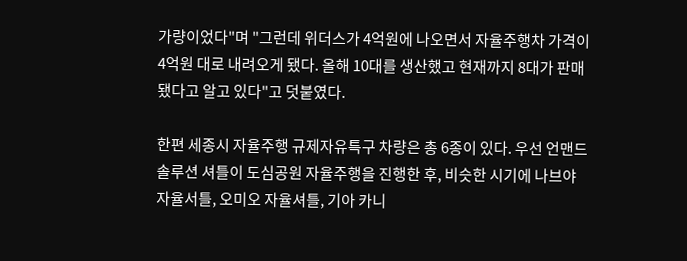가량이었다"며 "그런데 위더스가 4억원에 나오면서 자율주행차 가격이 4억원 대로 내려오게 됐다. 올해 10대를 생산했고 현재까지 8대가 판매됐다고 알고 있다"고 덧붙였다.

한편 세종시 자율주행 규제자유특구 차량은 총 6종이 있다. 우선 언맨드솔루션 셔틀이 도심공원 자율주행을 진행한 후, 비슷한 시기에 나브야 자율서틀, 오미오 자율셔틀, 기아 카니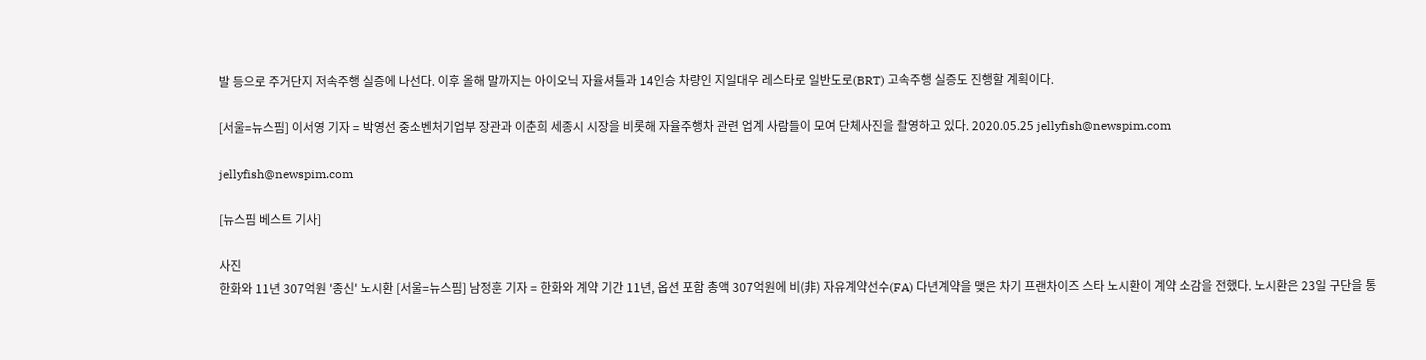발 등으로 주거단지 저속주행 실증에 나선다. 이후 올해 말까지는 아이오닉 자율셔틀과 14인승 차량인 지일대우 레스타로 일반도로(BRT) 고속주행 실증도 진행할 계획이다.

[서울=뉴스핌] 이서영 기자 = 박영선 중소벤처기업부 장관과 이춘희 세종시 시장을 비롯해 자율주행차 관련 업계 사람들이 모여 단체사진을 촬영하고 있다. 2020.05.25 jellyfish@newspim.com

jellyfish@newspim.com

[뉴스핌 베스트 기사]

사진
한화와 11년 307억원 '종신' 노시환 [서울=뉴스핌] 남정훈 기자 = 한화와 계약 기간 11년, 옵션 포함 총액 307억원에 비(非) 자유계약선수(FA) 다년계약을 맺은 차기 프랜차이즈 스타 노시환이 계약 소감을 전했다. 노시환은 23일 구단을 통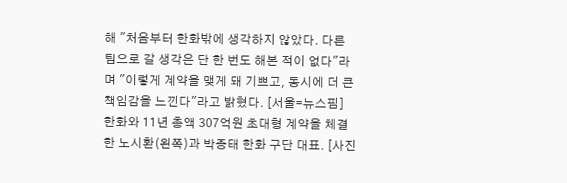해 "처음부터 한화밖에 생각하지 않았다. 다른 팀으로 갈 생각은 단 한 번도 해본 적이 없다"라며 "이렇게 계약을 맺게 돼 기쁘고, 동시에 더 큰 책임감을 느낀다"라고 밝혔다. [서울=뉴스핌] 한화와 11년 총액 307억원 초대형 계약을 체결한 노시환(왼쪽)과 박종태 한화 구단 대표. [사진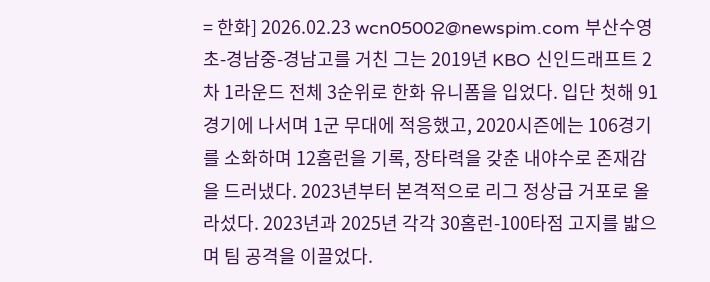= 한화] 2026.02.23 wcn05002@newspim.com 부산수영초-경남중-경남고를 거친 그는 2019년 KBO 신인드래프트 2차 1라운드 전체 3순위로 한화 유니폼을 입었다. 입단 첫해 91경기에 나서며 1군 무대에 적응했고, 2020시즌에는 106경기를 소화하며 12홈런을 기록, 장타력을 갖춘 내야수로 존재감을 드러냈다. 2023년부터 본격적으로 리그 정상급 거포로 올라섰다. 2023년과 2025년 각각 30홈런-100타점 고지를 밟으며 팀 공격을 이끌었다.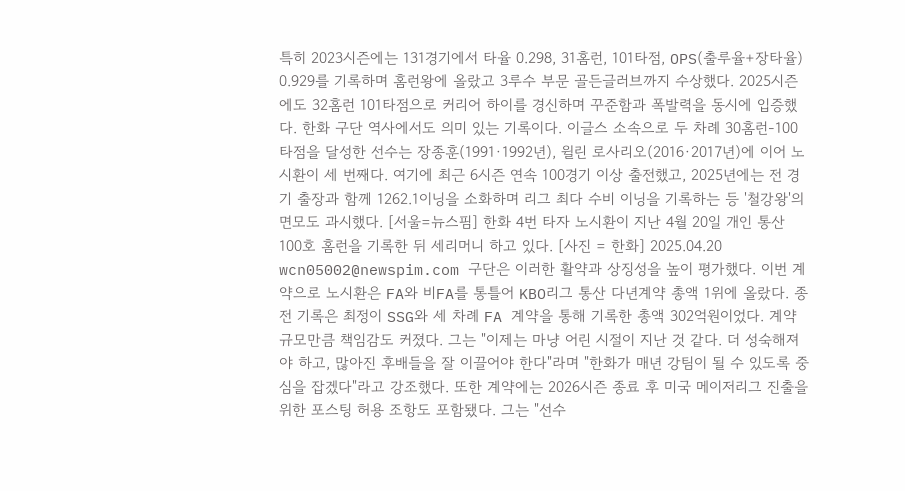특히 2023시즌에는 131경기에서 타율 0.298, 31홈런, 101타점, OPS(출루율+장타율) 0.929를 기록하며 홈런왕에 올랐고 3루수 부문 골든글러브까지 수상했다. 2025시즌에도 32홈런 101타점으로 커리어 하이를 경신하며 꾸준함과 폭발력을 동시에 입증했다. 한화 구단 역사에서도 의미 있는 기록이다. 이글스 소속으로 두 차례 30홈런-100타점을 달성한 선수는 장종훈(1991·1992년), 윌린 로사리오(2016·2017년)에 이어 노시환이 세 번째다. 여기에 최근 6시즌 연속 100경기 이상 출전했고, 2025년에는 전 경기 출장과 함께 1262.1이닝을 소화하며 리그 최다 수비 이닝을 기록하는 등 '철강왕'의 면모도 과시했다. [서울=뉴스핌] 한화 4번 타자 노시환이 지난 4월 20일 개인 통산 100호 홈런을 기록한 뒤 세리머니 하고 있다. [사진 = 한화] 2025.04.20 wcn05002@newspim.com 구단은 이러한 활약과 상징성을 높이 평가했다. 이번 계약으로 노시환은 FA와 비FA를 통틀어 KBO리그 통산 다년계약 총액 1위에 올랐다. 종전 기록은 최정이 SSG와 세 차례 FA 계약을 통해 기록한 총액 302억원이었다. 계약 규모만큼 책임감도 커졌다. 그는 "이제는 마냥 어린 시절이 지난 것 같다. 더 성숙해져야 하고, 많아진 후배들을 잘 이끌어야 한다"라며 "한화가 매년 강팀이 될 수 있도록 중심을 잡겠다"라고 강조했다. 또한 계약에는 2026시즌 종료 후 미국 메이저리그 진출을 위한 포스팅 허용 조항도 포함됐다. 그는 "선수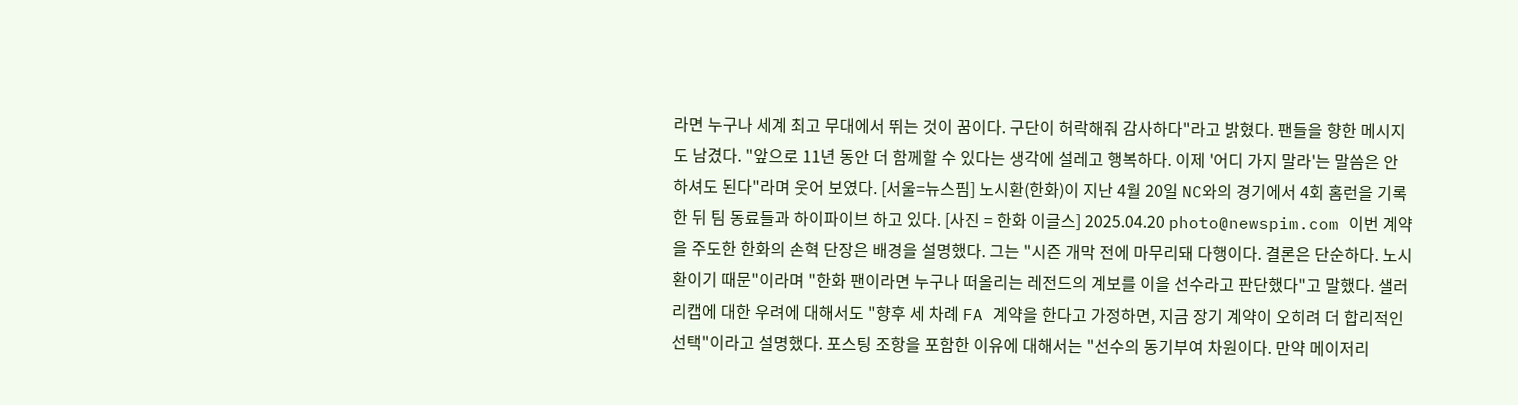라면 누구나 세계 최고 무대에서 뛰는 것이 꿈이다. 구단이 허락해줘 감사하다"라고 밝혔다. 팬들을 향한 메시지도 남겼다. "앞으로 11년 동안 더 함께할 수 있다는 생각에 설레고 행복하다. 이제 '어디 가지 말라'는 말씀은 안 하셔도 된다"라며 웃어 보였다. [서울=뉴스핌] 노시환(한화)이 지난 4월 20일 NC와의 경기에서 4회 홈런을 기록한 뒤 팀 동료들과 하이파이브 하고 있다. [사진 = 한화 이글스] 2025.04.20 photo@newspim.com 이번 계약을 주도한 한화의 손혁 단장은 배경을 설명했다. 그는 "시즌 개막 전에 마무리돼 다행이다. 결론은 단순하다. 노시환이기 때문"이라며 "한화 팬이라면 누구나 떠올리는 레전드의 계보를 이을 선수라고 판단했다"고 말했다. 샐러리캡에 대한 우려에 대해서도 "향후 세 차례 FA 계약을 한다고 가정하면, 지금 장기 계약이 오히려 더 합리적인 선택"이라고 설명했다. 포스팅 조항을 포함한 이유에 대해서는 "선수의 동기부여 차원이다. 만약 메이저리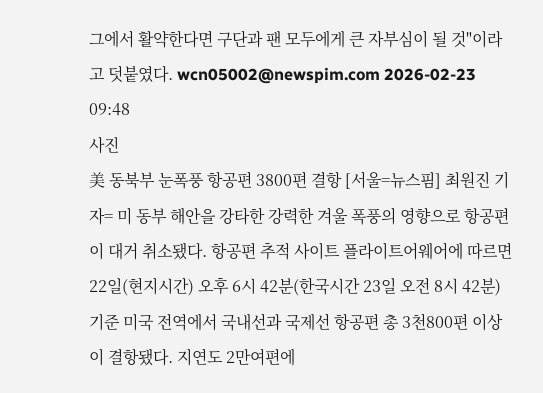그에서 활약한다면 구단과 팬 모두에게 큰 자부심이 될 것"이라고 덧붙였다. wcn05002@newspim.com 2026-02-23 09:48
사진
美 동북부 눈폭풍 항공편 3800편 결항 [서울=뉴스핌] 최원진 기자= 미 동부 해안을 강타한 강력한 겨울 폭풍의 영향으로 항공편이 대거 취소됐다. 항공편 추적 사이트 플라이트어웨어에 따르면 22일(현지시간) 오후 6시 42분(한국시간 23일 오전 8시 42분) 기준 미국 전역에서 국내선과 국제선 항공편 총 3천800편 이상이 결항됐다. 지연도 2만여편에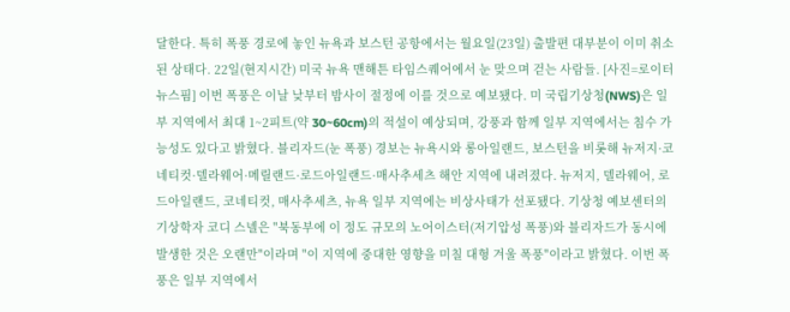달한다. 특히 폭풍 경로에 놓인 뉴욕과 보스턴 공항에서는 월요일(23일) 출발편 대부분이 이미 취소된 상태다. 22일(현지시간) 미국 뉴욕 맨해튼 타임스퀘어에서 눈 맞으며 걷는 사람들. [사진=로이터 뉴스핌] 이번 폭풍은 이날 낮부터 밤사이 절정에 이를 것으로 예보됐다. 미 국립기상청(NWS)은 일부 지역에서 최대 1~2피트(약 30~60cm)의 적설이 예상되며, 강풍과 함께 일부 지역에서는 침수 가능성도 있다고 밝혔다. 블리자드(눈 폭풍) 경보는 뉴욕시와 롱아일랜드, 보스턴을 비롯해 뉴저지·코네티컷·델라웨어·메릴랜드·로드아일랜드·매사추세츠 해안 지역에 내려졌다. 뉴저지, 델라웨어, 로드아일랜드, 코네티컷, 매사추세츠, 뉴욕 일부 지역에는 비상사태가 선포됐다. 기상청 예보센터의 기상학자 코디 스넬은 "북동부에 이 정도 규모의 노어이스터(저기압성 폭풍)와 블리자드가 동시에 발생한 것은 오랜만"이라며 "이 지역에 중대한 영향을 미칠 대형 겨울 폭풍"이라고 밝혔다. 이번 폭풍은 일부 지역에서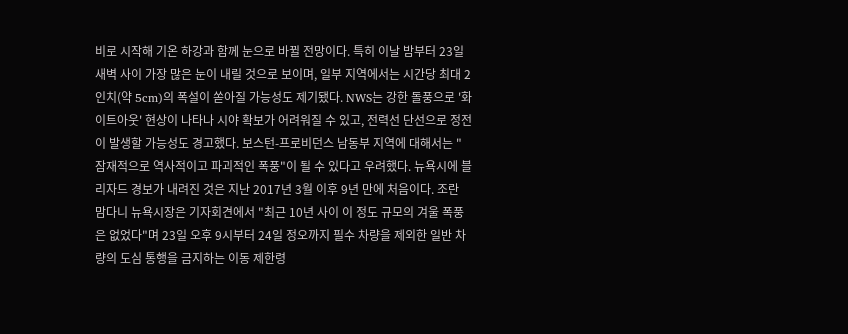비로 시작해 기온 하강과 함께 눈으로 바뀔 전망이다. 특히 이날 밤부터 23일 새벽 사이 가장 많은 눈이 내릴 것으로 보이며, 일부 지역에서는 시간당 최대 2인치(약 5cm)의 폭설이 쏟아질 가능성도 제기됐다. NWS는 강한 돌풍으로 '화이트아웃' 현상이 나타나 시야 확보가 어려워질 수 있고, 전력선 단선으로 정전이 발생할 가능성도 경고했다. 보스턴-프로비던스 남동부 지역에 대해서는 "잠재적으로 역사적이고 파괴적인 폭풍"이 될 수 있다고 우려했다. 뉴욕시에 블리자드 경보가 내려진 것은 지난 2017년 3월 이후 9년 만에 처음이다. 조란 맘다니 뉴욕시장은 기자회견에서 "최근 10년 사이 이 정도 규모의 겨울 폭풍은 없었다"며 23일 오후 9시부터 24일 정오까지 필수 차량을 제외한 일반 차량의 도심 통행을 금지하는 이동 제한령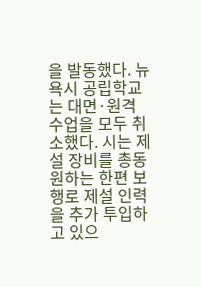을 발동했다. 뉴욕시 공립학교는 대면·원격 수업을 모두 취소했다. 시는 제설 장비를 총동원하는 한편 보행로 제설 인력을 추가 투입하고 있으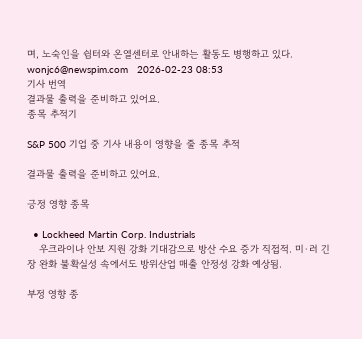며, 노숙인을 쉼터와 온열센터로 안내하는 활동도 병행하고 있다.  wonjc6@newspim.com   2026-02-23 08:53
기사 번역
결과물 출력을 준비하고 있어요.
종목 추적기

S&P 500 기업 중 기사 내용이 영향을 줄 종목 추적

결과물 출력을 준비하고 있어요.

긍정 영향 종목

  • Lockheed Martin Corp. Industrials
    우크라이나 안보 지원 강화 기대감으로 방산 수요 증가 직접적. 미·러 긴장 완화 불확실성 속에서도 방위산업 매출 안정성 강화 예상됨.

부정 영향 종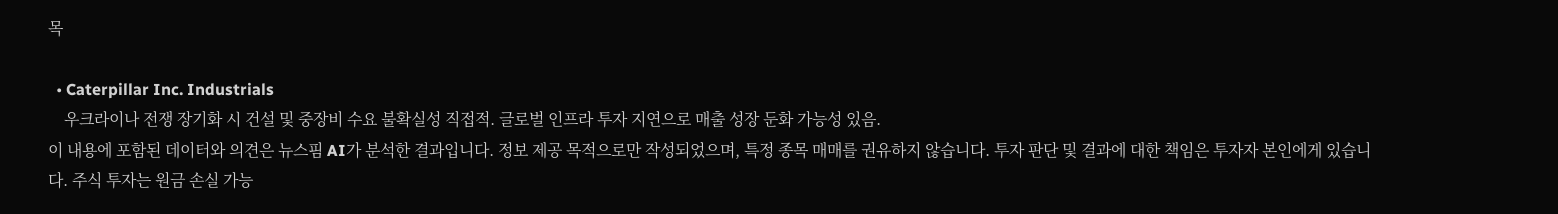목

  • Caterpillar Inc. Industrials
    우크라이나 전쟁 장기화 시 건설 및 중장비 수요 불확실성 직접적. 글로벌 인프라 투자 지연으로 매출 성장 둔화 가능성 있음.
이 내용에 포함된 데이터와 의견은 뉴스핌 AI가 분석한 결과입니다. 정보 제공 목적으로만 작성되었으며, 특정 종목 매매를 권유하지 않습니다. 투자 판단 및 결과에 대한 책임은 투자자 본인에게 있습니다. 주식 투자는 원금 손실 가능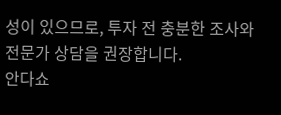성이 있으므로, 투자 전 충분한 조사와 전문가 상담을 권장합니다.
안다쇼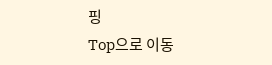핑
Top으로 이동